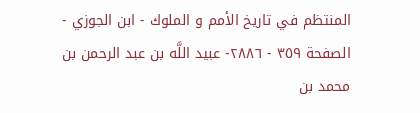المنتظم في تاريخ الأمم و الملوك - ابن الجوزي - الصفحة ٣٥٩ - ٢٨٨٦- عبيد اللَّه بن عبد الرحمن بن محمد بن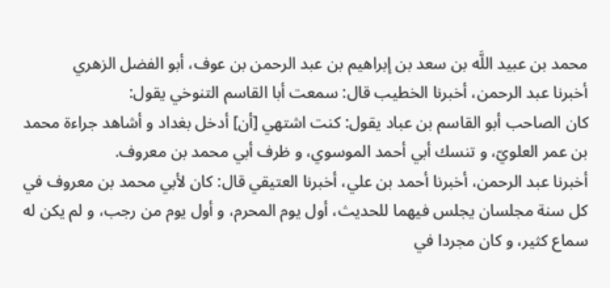محمد بن عبيد اللَّه بن سعد بن إبراهيم بن عبد الرحمن بن عوف، أبو الفضل الزهري
أخبرنا عبد الرحمن، أخبرنا الخطيب قال: سمعت أبا القاسم التنوخي يقول:
كان الصاحب أبو القاسم بن عباد يقول: كنت اشتهي [أن] أدخل بغداد و أشاهد جراءة محمد بن عمر العلويّ، و تنسك أبي أحمد الموسوي، و ظرف أبي محمد بن معروف.
أخبرنا عبد الرحمن، أخبرنا أحمد بن علي، أخبرنا العتيقي قال: كان لأبي محمد بن معروف في كل سنة مجلسان يجلس فيهما للحديث، أول يوم المحرم، و أول يوم من رجب، و لم يكن له سماع كثير، و كان مجردا في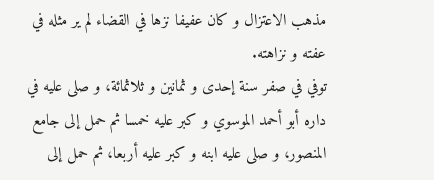مذهب الاعتزال و كان عفيفا نزها في القضاء لم ير مثله في عفته و نزاهته.
توفي في صفر سنة إحدى و ثمانين و ثلاثمائة، و صلى عليه في داره أبو أحمد الموسوي و كبر عليه خمسا ثم حمل إلى جامع المنصور، و صلى عليه ابنه و كبر عليه أربعا، ثم حمل إلى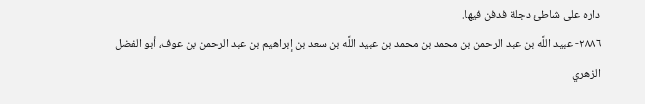داره على شاطئ دجلة فدفن فيها.
٢٨٨٦- عبيد اللَّه بن عبد الرحمن بن محمد بن محمد بن عبيد اللَّه بن سعد بن إبراهيم بن عبد الرحمن بن عوف، أبو الفضل الزهري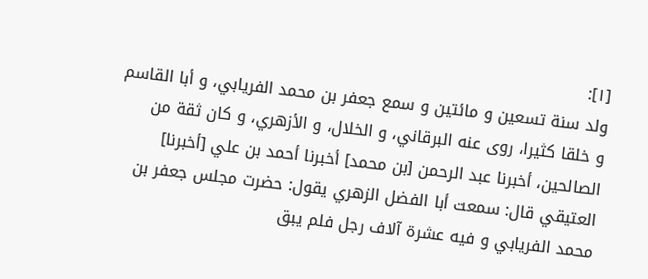[١]:
ولد سنة تسعين و مائتين و سمع جعفر بن محمد الفريابي، و أبا القاسم و خلقا كثيرا، روى عنه البرقاني، و الخلال، و الأزهري، و كان ثقة من الصالحين، أخبرنا عبد الرحمن [بن محمد] أخبرنا أحمد بن علي [أخبرنا] العتيقي قال: سمعت أبا الفضل الزهري يقول: حضرت مجلس جعفر بن محمد الفريابي و فيه عشرة آلاف رجل فلم يبق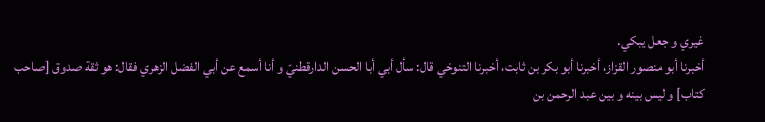غيري و جعل يبكي.
أخبرنا أبو منصور القزاز، أخبرنا أبو بكر بن ثابت، أخبرنا التنوخي قال: سأل أبي أبا الحسن الدارقطنيّ و أنا أسمع عن أبي الفضل الزهري فقال: هو ثقة صدوق [صاحب كتاب] و ليس بينه و بين عبد الرحمن بن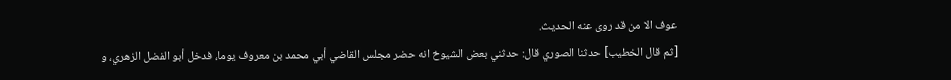عوف الا من قد روى عنه الحديث.
[ثم قال الخطيب] حدثنا الصوري قال: حدثني بعض الشيوخ انه حضر مجلس القاضي أبي محمد بن معروف يوما، فدخل أبو الفضل الزهري، و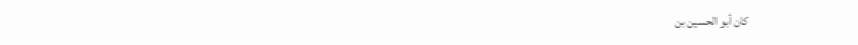كان أبو الحسين بن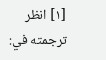[١] انظر ترجمته في: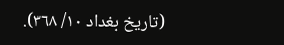(تاريخ بغداد ١٠/ ٣٦٨).